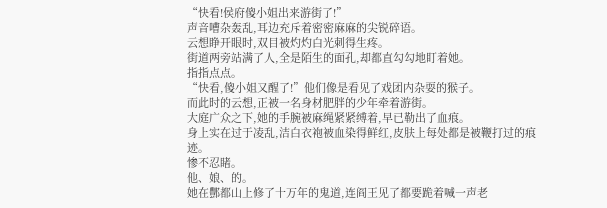“快看!侯府傻小姐出来游街了!”
声音嘈杂轰乱,耳边充斥着密密麻麻的尖锐碎语。
云想睁开眼时,双目被灼灼白光刺得生疼。
街道两旁站满了人,全是陌生的面孔,却都直勾勾地盯着她。
指指点点。
“快看,傻小姐又醒了!”他们像是看见了戏团内杂耍的猴子。
而此时的云想,正被一名身材肥胖的少年牵着游街。
大庭广众之下,她的手腕被麻绳紧紧缚着,早已勒出了血痕。
身上实在过于凌乱,洁白衣袍被血染得鲜红,皮肤上每处都是被鞭打过的痕迹。
惨不忍睹。
他、娘、的。
她在酆都山上修了十万年的鬼道,连阎王见了都要跪着喊一声老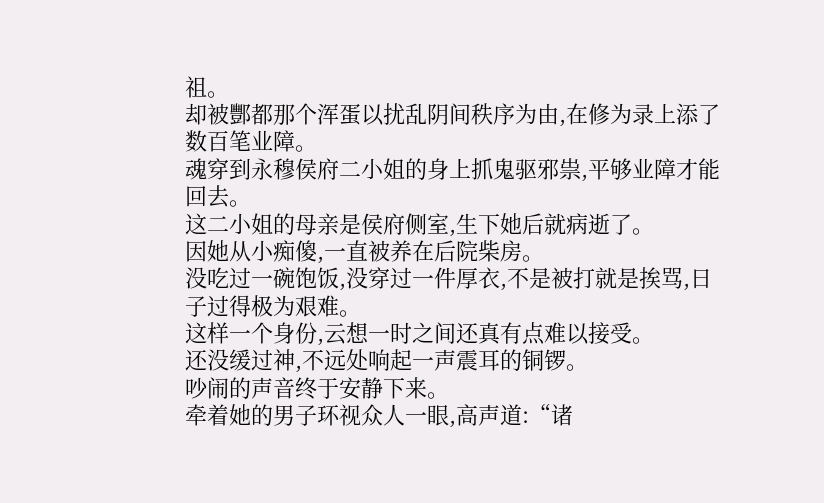祖。
却被酆都那个浑蛋以扰乱阴间秩序为由,在修为录上添了数百笔业障。
魂穿到永穆侯府二小姐的身上抓鬼驱邪祟,平够业障才能回去。
这二小姐的母亲是侯府侧室,生下她后就病逝了。
因她从小痴傻,一直被养在后院柴房。
没吃过一碗饱饭,没穿过一件厚衣,不是被打就是挨骂,日子过得极为艰难。
这样一个身份,云想一时之间还真有点难以接受。
还没缓过神,不远处响起一声震耳的铜锣。
吵闹的声音终于安静下来。
牵着她的男子环视众人一眼,高声道:“诸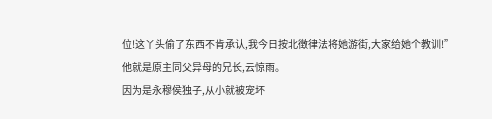位!这丫头偷了东西不肯承认,我今日按北徴律法将她游街,大家给她个教训!”
他就是原主同父异母的兄长,云惊雨。
因为是永穆侯独子,从小就被宠坏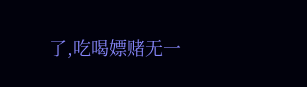了,吃喝嫖赌无一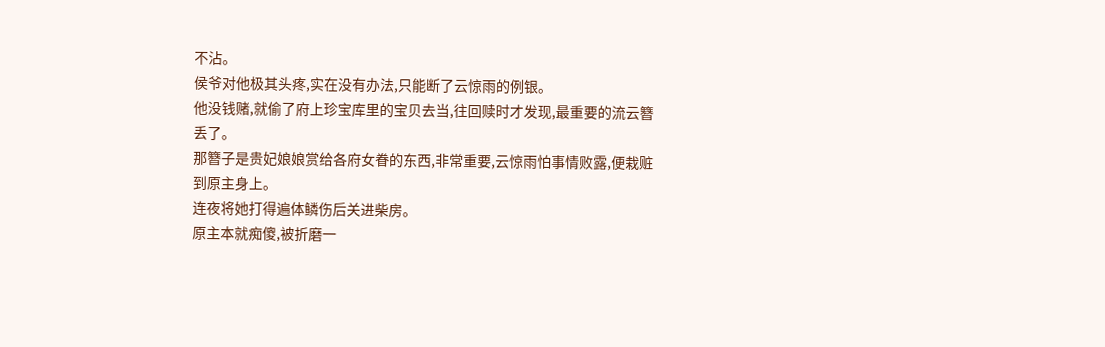不沾。
侯爷对他极其头疼,实在没有办法,只能断了云惊雨的例银。
他没钱赌,就偷了府上珍宝库里的宝贝去当,往回赎时才发现,最重要的流云簪丢了。
那簪子是贵妃娘娘赏给各府女眷的东西,非常重要,云惊雨怕事情败露,便栽赃到原主身上。
连夜将她打得遍体鳞伤后关进柴房。
原主本就痴傻,被折磨一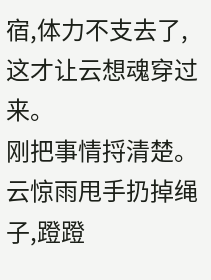宿,体力不支去了,这才让云想魂穿过来。
刚把事情捋清楚。
云惊雨甩手扔掉绳子,蹬蹬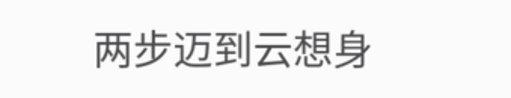两步迈到云想身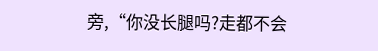旁,“你没长腿吗?走都不会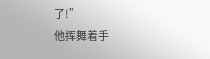了!”
他挥舞着手